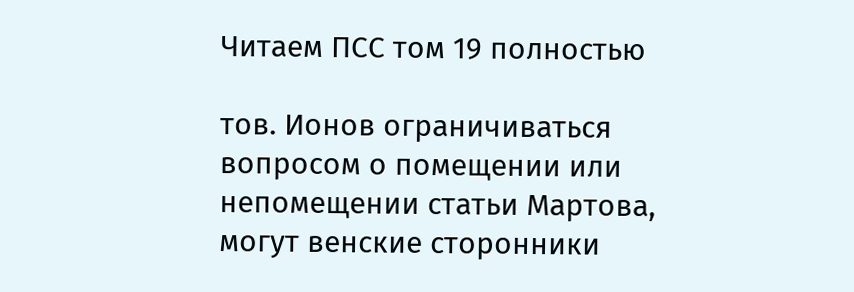Читаем ПСС том 19 полностью

тов. Ионов ограничиваться вопросом о помещении или непомещении статьи Мартова, могут венские сторонники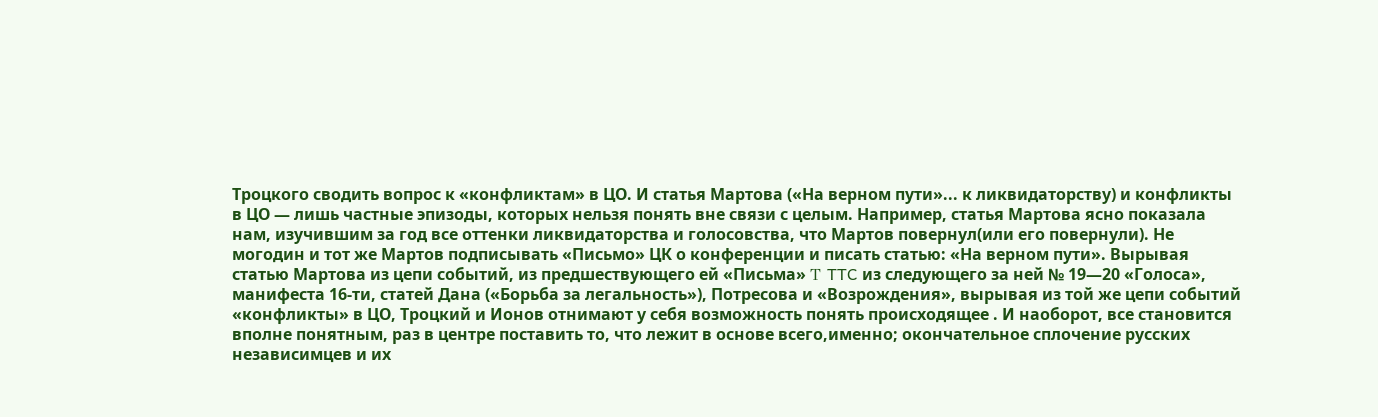Троцкого сводить вопрос к «конфликтам» в ЦО. И статья Мартова («На верном пути»... к ликвидаторству) и конфликты в ЦО — лишь частные эпизоды, которых нельзя понять вне связи с целым. Например, статья Мартова ясно показала нам, изучившим за год все оттенки ликвидаторства и голосовства, что Мартов повернул(или его повернули). Не могодин и тот же Мартов подписывать «Письмо» ЦК о конференции и писать статью: «На верном пути». Вырывая статью Мартова из цепи событий, из предшествующего ей «Письма» Τ TTC из следующего за ней № 19—20 «Голоса», манифеста 16-ти, статей Дана («Борьба за легальность»), Потресова и «Возрождения», вырывая из той же цепи событий «конфликты» в ЦО, Троцкий и Ионов отнимают у себя возможность понять происходящее . И наоборот, все становится вполне понятным, раз в центре поставить то, что лежит в основе всего,именно; окончательное сплочение русских независимцев и их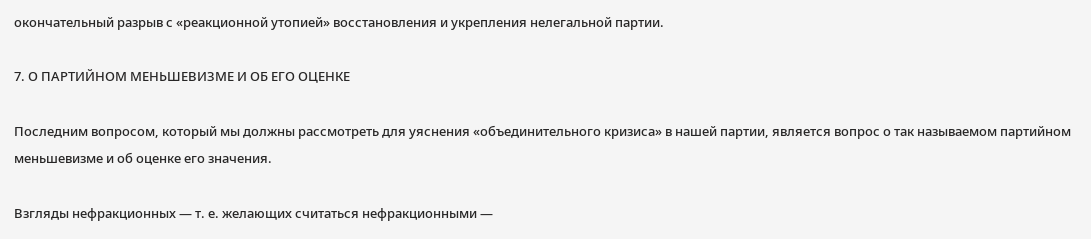окончательный разрыв с «реакционной утопией» восстановления и укрепления нелегальной партии.

7. О ПАРТИЙНОМ МЕНЬШЕВИЗМЕ И ОБ ЕГО ОЦЕНКЕ

Последним вопросом, который мы должны рассмотреть для уяснения «объединительного кризиса» в нашей партии, является вопрос о так называемом партийном меньшевизме и об оценке его значения.

Взгляды нефракционных — т. е. желающих считаться нефракционными —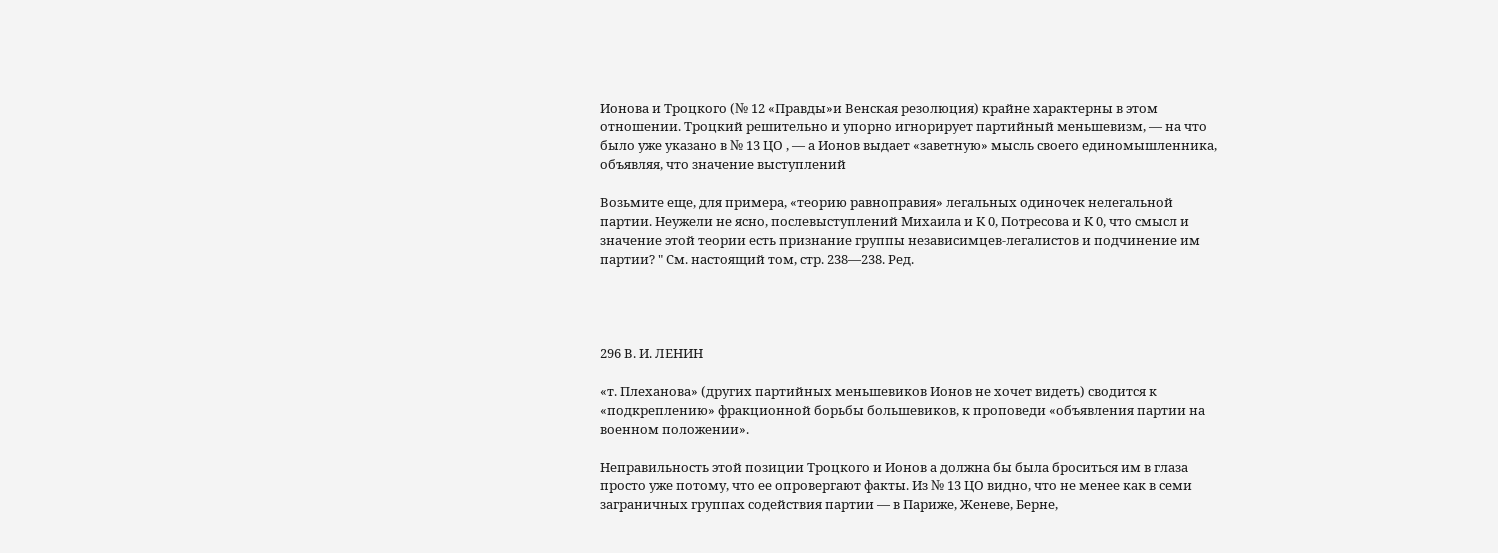Ионова и Троцкого (№ 12 «Правды»и Венская резолюция) крайне характерны в этом отношении. Троцкий решительно и упорно игнорирует партийный меньшевизм, — на что было уже указано в № 13 ЦО , — а Ионов выдает «заветную» мысль своего единомышленника, объявляя, что значение выступлений

Возьмите еще, для примера, «теорию равноправия» легальных одиночек нелегальной партии. Неужели не ясно, послевыступлений Михаила и К 0, Потресова и К 0, что смысл и значение этой теории есть признание группы независимцев-легалистов и подчинение им партии? " См. настоящий том, стр. 238—238. Ред.




296 В. И. ЛЕНИН

«т. Плеханова» (других партийных меньшевиков Ионов не хочет видеть) сводится к «подкреплению» фракционной борьбы большевиков, к проповеди «объявления партии на военном положении».

Неправильность этой позиции Троцкого и Ионов а должна бы была броситься им в глаза просто уже потому, что ее опровергают факты. Из № 13 ЦО видно, что не менее как в семи заграничных группах содействия партии — в Париже, Женеве, Берне,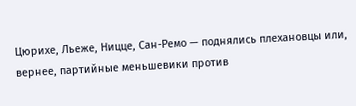Цюрихе, Льеже, Ницце, Сан-Ремо — поднялись плехановцы или, вернее, партийные меньшевики против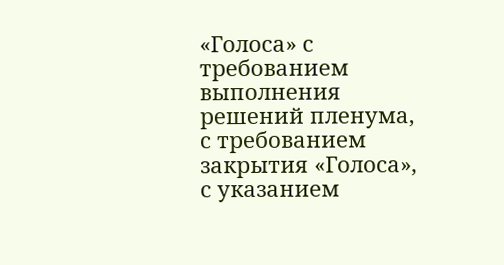«Голоса» с требованием выполнения решений пленума, с требованием закрытия «Голоса», с указанием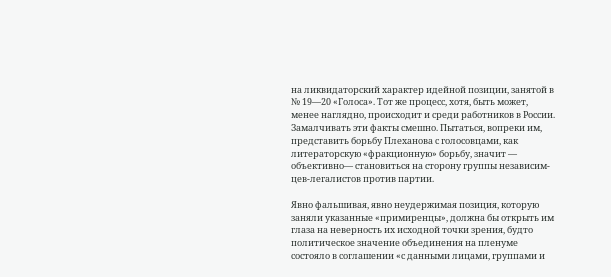на ликвидаторский характер идейной позиции, занятой в № 19—20 «Голоса». Тот же процесс, хотя, быть может, менее наглядно, происходит и среди работников в России. Замалчивать эти факты смешно. Пытаться, вопреки им, представить борьбу Плеханова с голосовцами, как литераторскую «фракционную» борьбу, значит — объективно— становиться на сторону группы независим-цев-легалистов против партии.

Явно фальшивая, явно неудержимая позиция, которую заняли указанные «примиренцы», должна бы открыть им глаза на неверность их исходной точки зрения, будто политическое значение объединения на пленуме состояло в соглашении «с данными лицами, группами и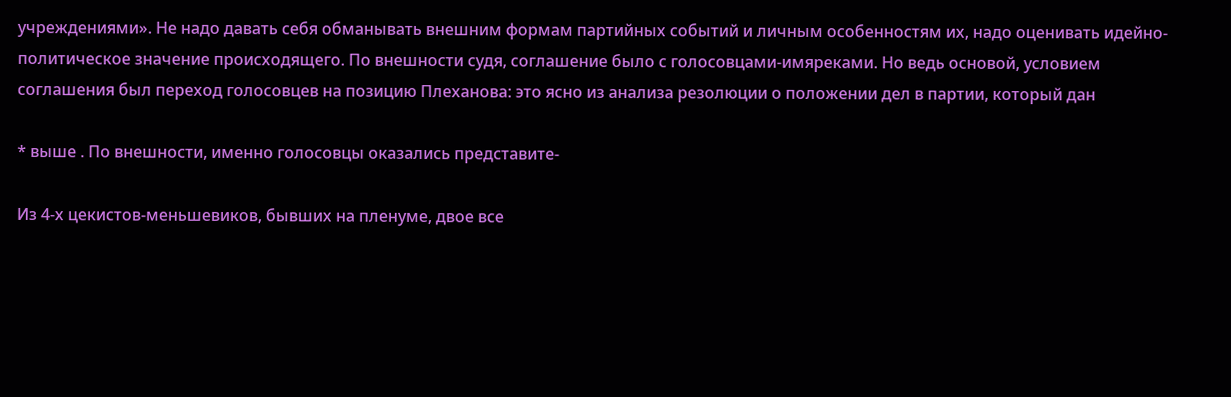учреждениями». Не надо давать себя обманывать внешним формам партийных событий и личным особенностям их, надо оценивать идейно-политическое значение происходящего. По внешности судя, соглашение было с голосовцами-имяреками. Но ведь основой, условием соглашения был переход голосовцев на позицию Плеханова: это ясно из анализа резолюции о положении дел в партии, который дан

* выше . По внешности, именно голосовцы оказались представите-

Из 4-х цекистов-меньшевиков, бывших на пленуме, двое все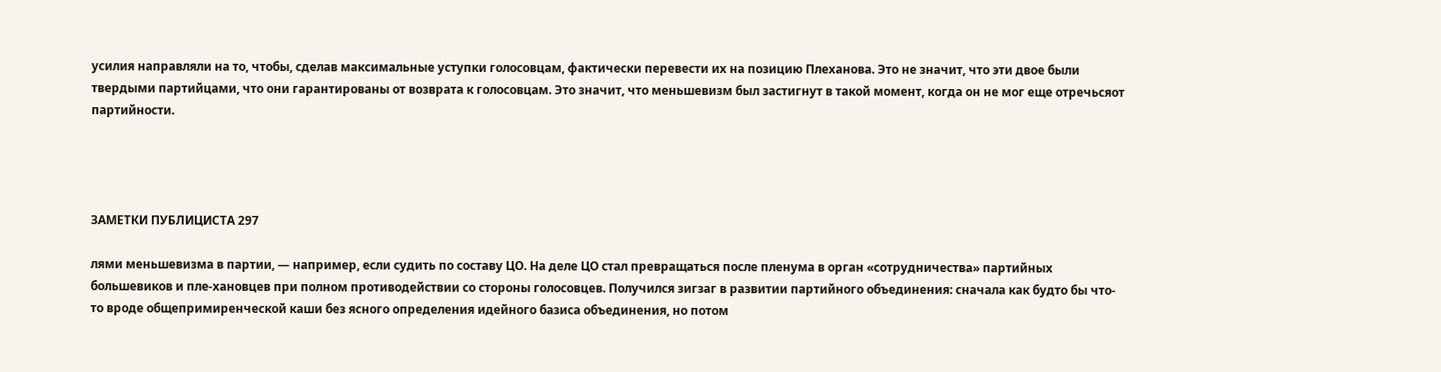усилия направляли на то, чтобы, сделав максимальные уступки голосовцам, фактически перевести их на позицию Плеханова. Это не значит, что эти двое были твердыми партийцами, что они гарантированы от возврата к голосовцам. Это значит, что меньшевизм был застигнут в такой момент, когда он не мог еще отречьсяот партийности.




ЗАМЕТКИ ПУБЛИЦИСТА 297

лями меньшевизма в партии, — например, если судить по составу ЦО. На деле ЦО стал превращаться после пленума в орган «сотрудничества» партийных большевиков и пле-хановцев при полном противодействии со стороны голосовцев. Получился зигзаг в развитии партийного объединения: сначала как будто бы что-то вроде общепримиренческой каши без ясного определения идейного базиса объединения, но потом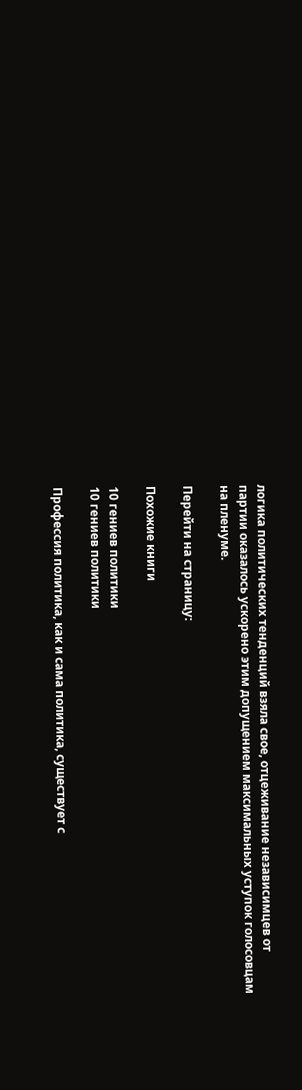логика политических тенденций взяла свое, отцеживание независимцев от партии оказалось ускорено этим допущением максимальных уступок голосовцам на пленуме.

Перейти на страницу:

Похожие книги

10 гениев политики
10 гениев политики

Профессия политика, как и сама политика, существует с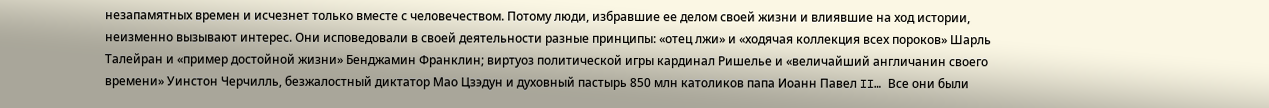незапамятных времен и исчезнет только вместе с человечеством. Потому люди, избравшие ее делом своей жизни и влиявшие на ход истории, неизменно вызывают интерес. Они исповедовали в своей деятельности разные принципы: «отец лжи» и «ходячая коллекция всех пороков» Шарль Талейран и «пример достойной жизни» Бенджамин Франклин; виртуоз политической игры кардинал Ришелье и «величайший англичанин своего времени» Уинстон Черчилль, безжалостный диктатор Мао Цзэдун и духовный пастырь 850 млн католиков папа Иоанн Павел II… Все они были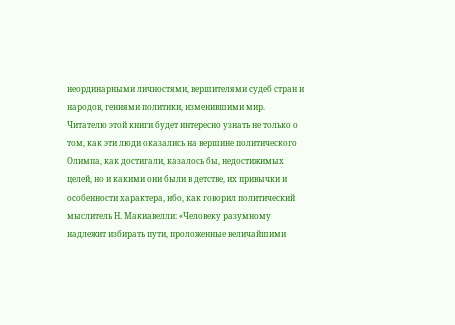неординарными личностями, вершителями судеб стран и народов, гениями политики, изменившими мир. Читателю этой книги будет интересно узнать не только о том, как эти люди оказались на вершине политического Олимпа, как достигали, казалось бы, недостижимых целей, но и какими они были в детстве, их привычки и особенности характера, ибо, как говорил политический мыслитель Н. Макиавелли: «Человеку разумному надлежит избирать пути, проложенные величайшими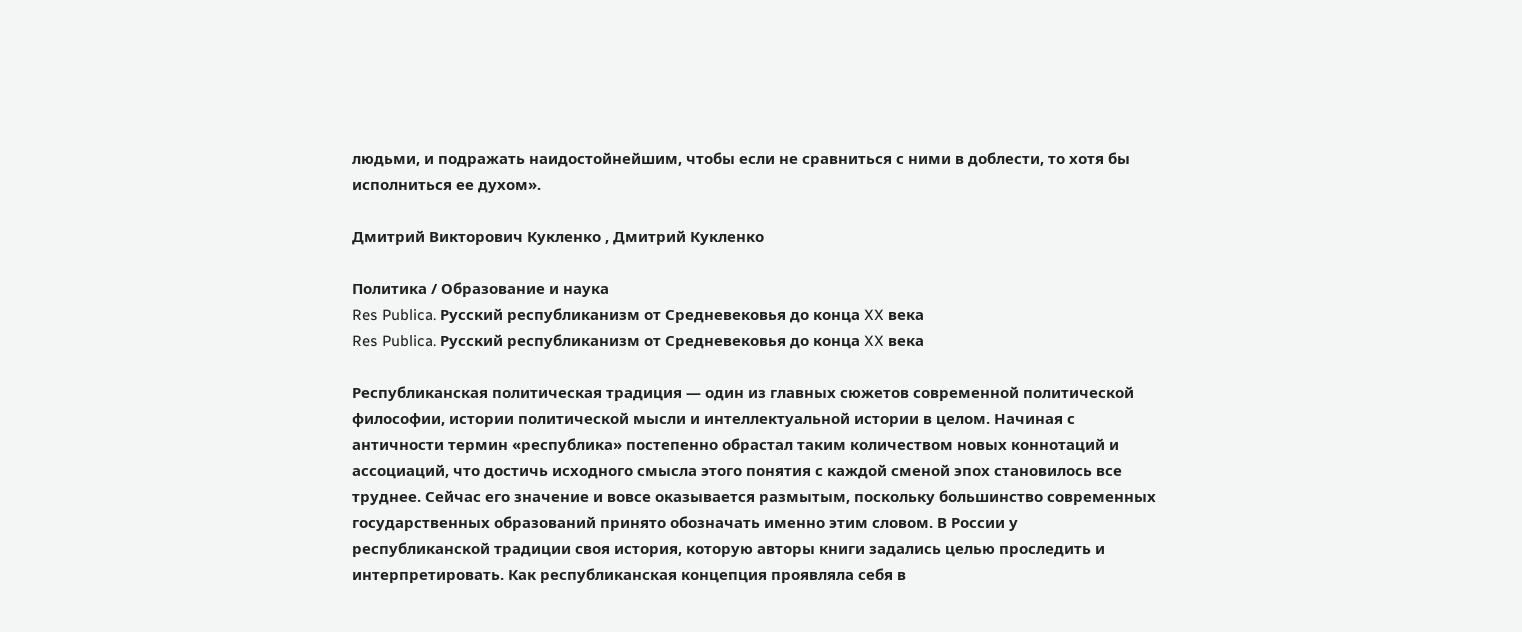людьми, и подражать наидостойнейшим, чтобы если не сравниться с ними в доблести, то хотя бы исполниться ее духом».

Дмитрий Викторович Кукленко , Дмитрий Кукленко

Политика / Образование и наука
Res Publica. Русский республиканизм от Средневековья до конца XX века
Res Publica. Русский республиканизм от Средневековья до конца XX века

Республиканская политическая традиция — один из главных сюжетов современной политической философии, истории политической мысли и интеллектуальной истории в целом. Начиная с античности термин «республика» постепенно обрастал таким количеством новых коннотаций и ассоциаций, что достичь исходного смысла этого понятия с каждой сменой эпох становилось все труднее. Сейчас его значение и вовсе оказывается размытым, поскольку большинство современных государственных образований принято обозначать именно этим словом. В России у республиканской традиции своя история, которую авторы книги задались целью проследить и интерпретировать. Как республиканская концепция проявляла себя в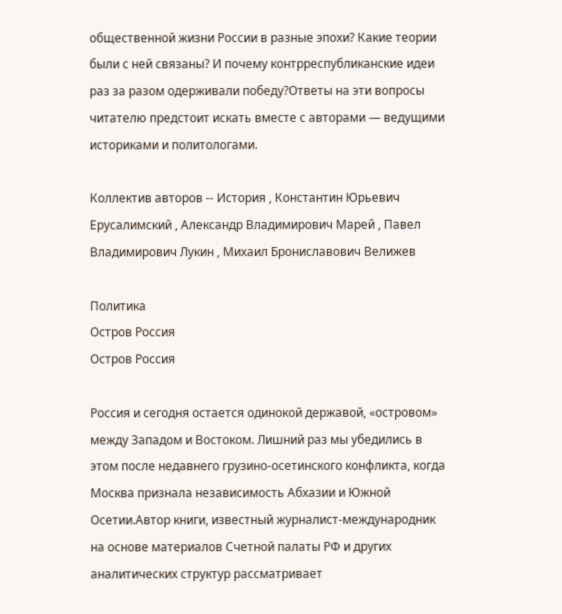общественной жизни России в разные эпохи? Какие теории были с ней связаны? И почему контрреспубликанские идеи раз за разом одерживали победу?Ответы на эти вопросы читателю предстоит искать вместе с авторами — ведущими историками и политологами.

Коллектив авторов -- История , Константин Юрьевич Ерусалимский , Александр Владимирович Марей , Павел Владимирович Лукин , Михаил Брониславович Велижев

Политика
Остров Россия
Остров Россия

Россия и сегодня остается одинокой державой, «островом» между Западом и Востоком. Лишний раз мы убедились в этом после недавнего грузино-осетинского конфликта, когда Москва признала независимость Абхазии и Южной Осетии.Автор книги, известный журналист-международник на основе материалов Счетной палаты РФ и других аналитических структур рассматривает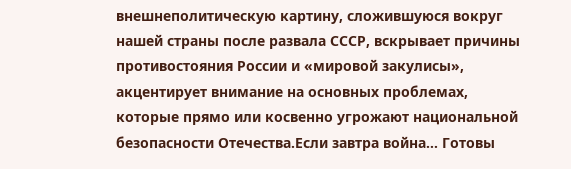внешнеполитическую картину, сложившуюся вокруг нашей страны после развала СССР, вскрывает причины противостояния России и «мировой закулисы», акцентирует внимание на основных проблемах, которые прямо или косвенно угрожают национальной безопасности Отечества.Если завтра война… Готовы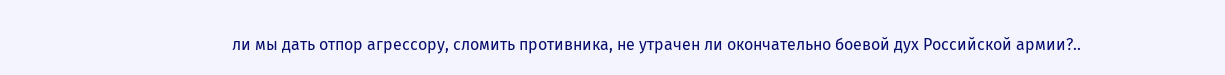ли мы дать отпор агрессору, сломить противника, не утрачен ли окончательно боевой дух Российской армии?..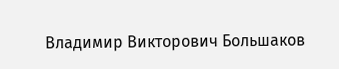Владимир Викторович Большаков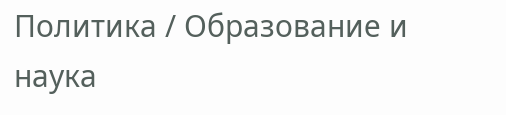Политика / Образование и наука